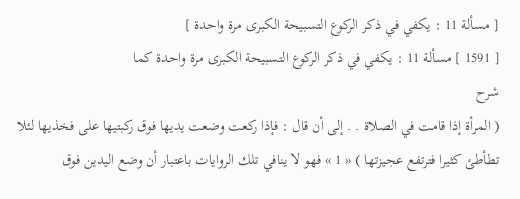[ مسألة 11 : يكفي في ذكر الركوع التسبيحة الكبرى مرة واحدة ]
[ 1591 ] مسألة 11 : يكفي في ذكر الركوع التسبيحة الكبرى مرة واحدة كما
شرح
( المرأة إذا قامت في الصلاة . . إلى أن قال : فإذا ركعت وضعت يديها فوق ركبتيها على فخذيها لئلا تطأطئ كثيرا فترتفع عجيزتها ) « 1 » فهو لا ينافي تلك الروايات باعتبار أن وضع اليدين فوق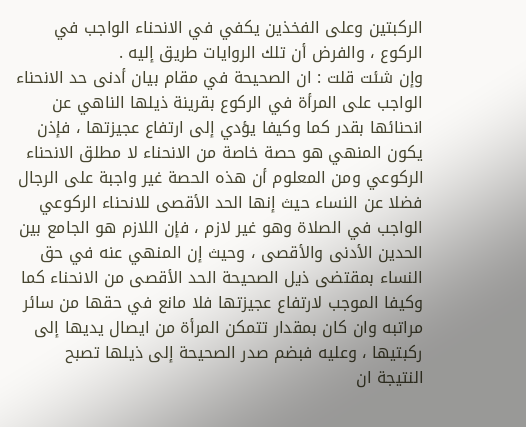الركبتين وعلى الفخذين يكفي في الانحناء الواجب في الركوع ، والفرض أن تلك الروايات طريق إليه .
وإن شئت قلت : ان الصحيحة في مقام بيان أدنى حد الانحناء الواجب على المرأة في الركوع بقرينة ذيلها الناهي عن انحنائها بقدر كما وكيفا يؤدي إلى ارتفاع عجيزتها ، فإذن يكون المنهي هو حصة خاصة من الانحناء لا مطلق الانحناء الركوعي ومن المعلوم أن هذه الحصة غير واجبة على الرجال فضلا عن النساء حيث إنها الحد الأقصى للانحناء الركوعي الواجب في الصلاة وهو غير لازم ، فإن اللازم هو الجامع بين الحدين الأدنى والأقصى ، وحيث إن المنهي عنه في حق النساء بمقتضى ذيل الصحيحة الحد الأقصى من الانحناء كما وكيفا الموجب لارتفاع عجيزتها فلا مانع في حقها من سائر مراتبه وان كان بمقدار تتمكن المرأة من ايصال يديها إلى ركبتيها ، وعليه فبضم صدر الصحيحة إلى ذيلها تصبح النتيجة ان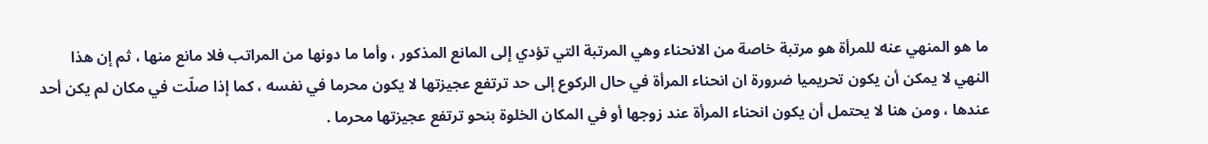ما هو المنهي عنه للمرأة هو مرتبة خاصة من الانحناء وهي المرتبة التي تؤدي إلى المانع المذكور ، وأما ما دونها من المراتب فلا مانع منها ، ثم إن هذا النهي لا يمكن أن يكون تحريميا ضرورة ان انحناء المرأة في حال الركوع إلى حد ترتفع عجيزتها لا يكون محرما في نفسه ، كما إذا صلّت في مكان لم يكن أحد عندها ، ومن هنا لا يحتمل أن يكون انحناء المرأة عند زوجها أو في المكان الخلوة بنحو ترتفع عجيزتها محرما .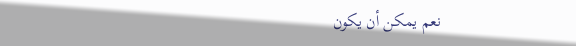نعم يمكن أن يكون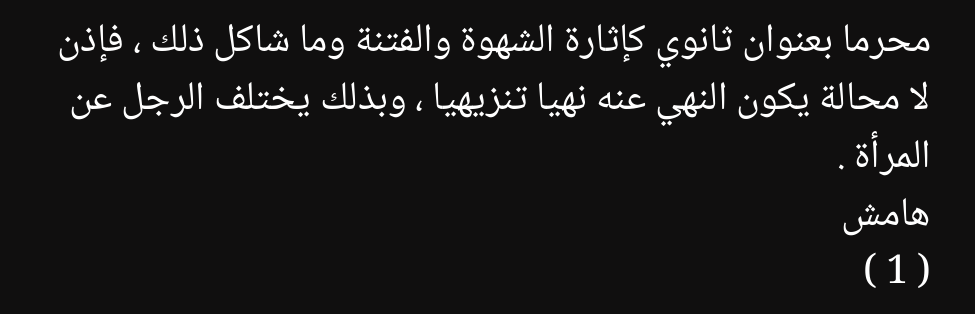محرما بعنوان ثانوي كإثارة الشهوة والفتنة وما شاكل ذلك ، فإذن لا محالة يكون النهي عنه نهيا تنزيهيا ، وبذلك يختلف الرجل عن المرأة .
هامش
( 1 )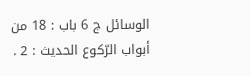الوسائل ج 6 باب : 18 من أبواب الرّكوع الحديث : 2 .